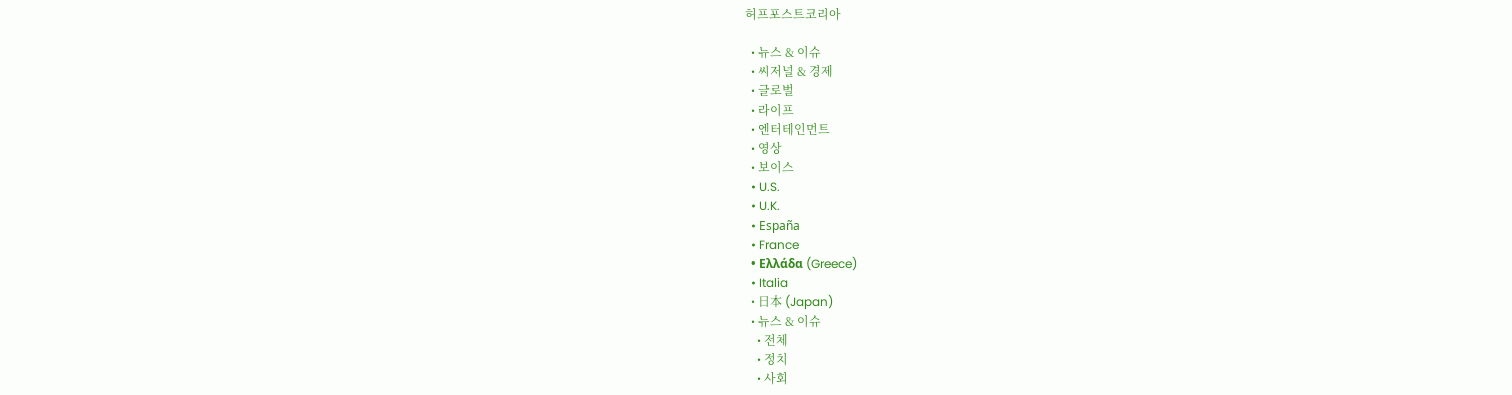허프포스트코리아

  • 뉴스 & 이슈
  • 씨저널 & 경제
  • 글로벌
  • 라이프
  • 엔터테인먼트
  • 영상
  • 보이스
  • U.S.
  • U.K.
  • España
  • France
  • Ελλάδα (Greece)
  • Italia
  • 日本 (Japan)
  • 뉴스 & 이슈
    • 전체
    • 정치
    • 사회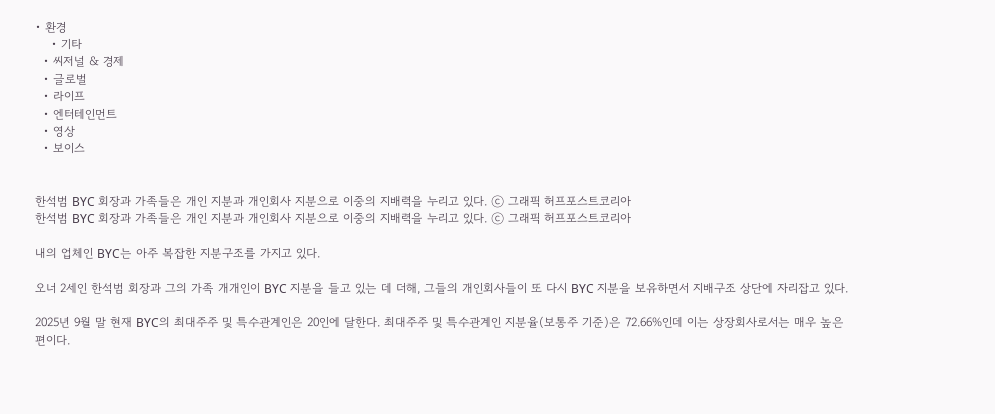• 환경
    • 기타
  • 씨저널 & 경제
  • 글로벌
  • 라이프
  • 엔터테인먼트
  • 영상
  • 보이스


한석범 BYC 회장과 가족들은 개인 지분과 개인회사 지분으로 이중의 지배력을 누리고 있다. ⓒ 그래픽 허프포스트코리아
한석범 BYC 회장과 가족들은 개인 지분과 개인회사 지분으로 이중의 지배력을 누리고 있다. ⓒ 그래픽 허프포스트코리아

내의 업체인 BYC는 아주 복잡한 지분구조를 가지고 있다.

오너 2세인 한석범 회장과 그의 가족 개개인이 BYC 지분을 들고 있는 데 더해, 그들의 개인회사들이 또 다시 BYC 지분을 보유하면서 지배구조 상단에 자리잡고 있다.

2025년 9월 말 현재 BYC의 최대주주 및 특수관계인은 20인에 달한다. 최대주주 및 특수관계인 지분율(보통주 기준)은 72.66%인데 이는 상장회사로서는 매우 높은 편이다.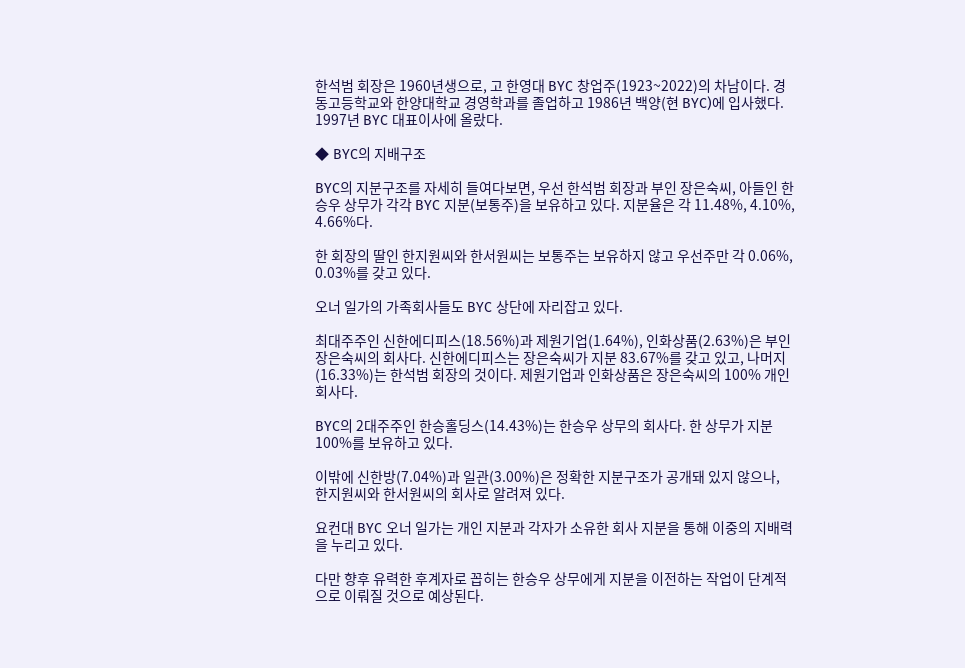한석범 회장은 1960년생으로, 고 한영대 BYC 창업주(1923~2022)의 차남이다. 경동고등학교와 한양대학교 경영학과를 졸업하고 1986년 백양(현 BYC)에 입사했다. 1997년 BYC 대표이사에 올랐다.

◆ BYC의 지배구조

BYC의 지분구조를 자세히 들여다보면, 우선 한석범 회장과 부인 장은숙씨, 아들인 한승우 상무가 각각 BYC 지분(보통주)을 보유하고 있다. 지분율은 각 11.48%, 4.10%, 4.66%다.

한 회장의 딸인 한지원씨와 한서원씨는 보통주는 보유하지 않고 우선주만 각 0.06%, 0.03%를 갖고 있다.

오너 일가의 가족회사들도 BYC 상단에 자리잡고 있다.

최대주주인 신한에디피스(18.56%)과 제원기업(1.64%), 인화상품(2.63%)은 부인 장은숙씨의 회사다. 신한에디피스는 장은숙씨가 지분 83.67%를 갖고 있고, 나머지(16.33%)는 한석범 회장의 것이다. 제원기업과 인화상품은 장은숙씨의 100% 개인회사다.

BYC의 2대주주인 한승홀딩스(14.43%)는 한승우 상무의 회사다. 한 상무가 지분 100%를 보유하고 있다.

이밖에 신한방(7.04%)과 일관(3.00%)은 정확한 지분구조가 공개돼 있지 않으나, 한지원씨와 한서원씨의 회사로 알려져 있다.

요컨대 BYC 오너 일가는 개인 지분과 각자가 소유한 회사 지분을 통해 이중의 지배력을 누리고 있다.

다만 향후 유력한 후계자로 꼽히는 한승우 상무에게 지분을 이전하는 작업이 단계적으로 이뤄질 것으로 예상된다.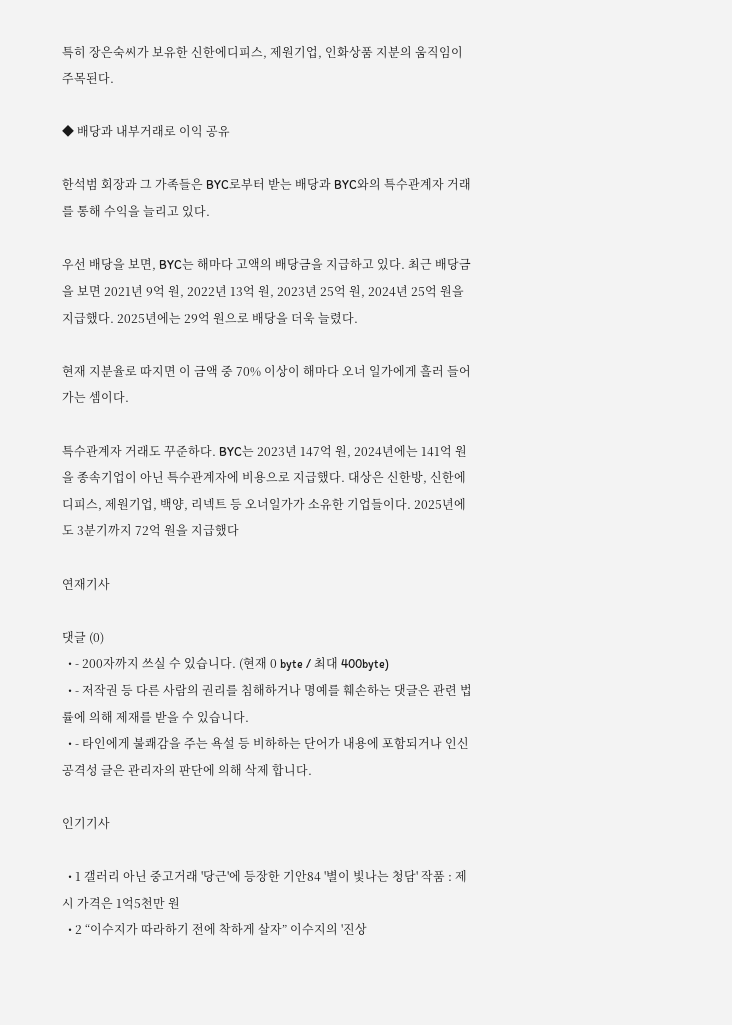특히 장은숙씨가 보유한 신한에디피스, 제원기업, 인화상품 지분의 움직임이 주목된다.

◆ 배당과 내부거래로 이익 공유

한석범 회장과 그 가족들은 BYC로부터 받는 배당과 BYC와의 특수관계자 거래를 통해 수익을 늘리고 있다.

우선 배당을 보면, BYC는 해마다 고액의 배당금을 지급하고 있다. 최근 배당금을 보면 2021년 9억 원, 2022년 13억 원, 2023년 25억 원, 2024년 25억 원을 지급했다. 2025년에는 29억 원으로 배당을 더욱 늘렸다.

현재 지분율로 따지면 이 금액 중 70% 이상이 해마다 오너 일가에게 흘러 들어가는 셈이다.

특수관계자 거래도 꾸준하다. BYC는 2023년 147억 원, 2024년에는 141억 원을 종속기업이 아닌 특수관계자에 비용으로 지급했다. 대상은 신한방, 신한에디피스, 제원기업, 백양, 리넥트 등 오너일가가 소유한 기업들이다. 2025년에도 3분기까지 72억 원을 지급했다

연재기사

댓글 (0)
  • - 200자까지 쓰실 수 있습니다. (현재 0 byte / 최대 400byte)
  • - 저작권 등 다른 사람의 권리를 침해하거나 명예를 훼손하는 댓글은 관련 법률에 의해 제재를 받을 수 있습니다.
  • - 타인에게 불쾌감을 주는 욕설 등 비하하는 단어가 내용에 포함되거나 인신공격성 글은 관리자의 판단에 의해 삭제 합니다.

인기기사

  • 1 갤러리 아닌 중고거래 '당근'에 등장한 기안84 '별이 빛나는 청담' 작품 : 제시 가격은 1억5천만 원
  • 2 “이수지가 따라하기 전에 착하게 살자” 이수지의 '진상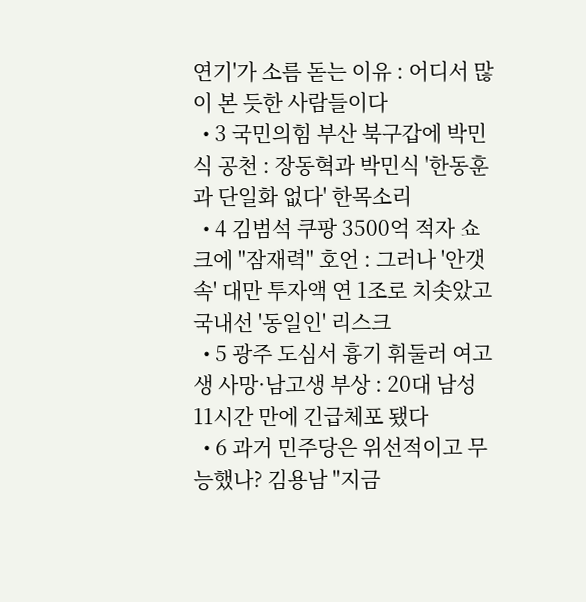연기'가 소름 돋는 이유 : 어디서 많이 본 듯한 사람들이다
  • 3 국민의힘 부산 북구갑에 박민식 공천 : 장동혁과 박민식 '한동훈과 단일화 없다' 한목소리
  • 4 김범석 쿠팡 3500억 적자 쇼크에 "잠재력" 호언 : 그러나 '안갯속' 대만 투자액 연 1조로 치솟았고 국내선 '동일인' 리스크
  • 5 광주 도심서 흉기 휘둘러 여고생 사망·남고생 부상 : 20대 남성 11시간 만에 긴급체포 됐다
  • 6 과거 민주당은 위선적이고 무능했나? 김용남 "지금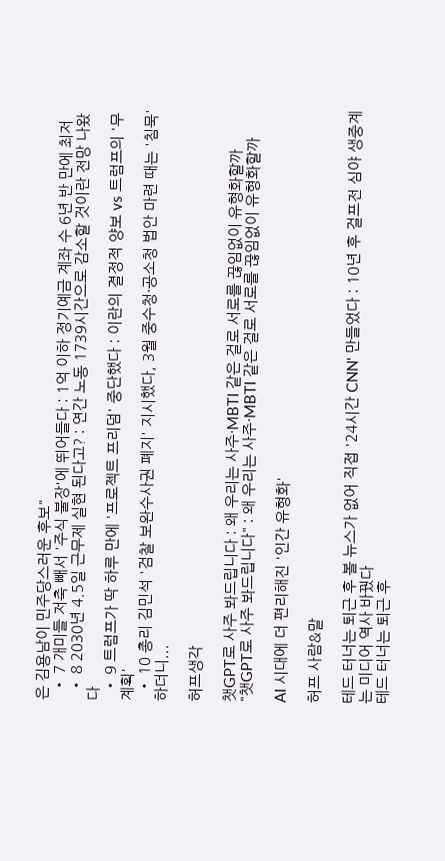은 김용남이 민주당스러운 후보"
  • 7 개미들 저축 빼서 '주식 불장'에 뛰어들다 : 1억 이하 정기예금 계좌 수 6년 반 만에 최저
  • 8 2030년 4.5일 근무제 실현 된다고? : 연간 노동 1739시간으로 감소할 것이란 전망 나왔다
  • 9 트럼프가 딱 하루 만에 '프로젝트 프리덤' 중단했다 : 이란의 결정적 양보 vs 트럼프의 '무계획'
  • 10 총리 김민석 '검찰 보완수사권 폐지' 지시했다, 3월 중수청·공소청 법안 마련 때는 '침묵'하더니...

허프생각

챗GPT로 사주 봐드립니다 : 왜 우리는 사주·MBTI 같은 걸로 서로를 끊임없이 유형화할까
"챗GPT로 사주 봐드립니다" : 왜 우리는 사주·MBTI 같은 걸로 서로를 끊임없이 유형화할까

AI 시대에 더 편리해진 '인간 유형화'

허프 사람&말

테드 터너는 퇴근 후 볼 뉴스가 없어 직접 '24시간 CNN' 만들었다 : 10년 후 걸프전 심야 생중계는 미디어 역사 바꿨다
테드 터너는 퇴근 후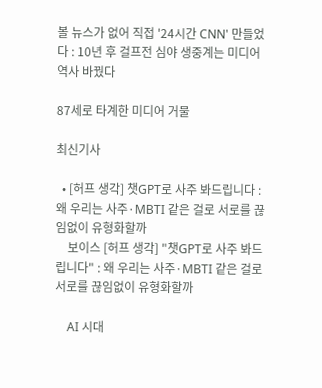볼 뉴스가 없어 직접 '24시간 CNN' 만들었다 : 10년 후 걸프전 심야 생중계는 미디어 역사 바꿨다

87세로 타계한 미디어 거물

최신기사

  • [허프 생각] 챗GPT로 사주 봐드립니다 : 왜 우리는 사주·MBTI 같은 걸로 서로를 끊임없이 유형화할까
    보이스 [허프 생각] "챗GPT로 사주 봐드립니다" : 왜 우리는 사주·MBTI 같은 걸로 서로를 끊임없이 유형화할까

    AI 시대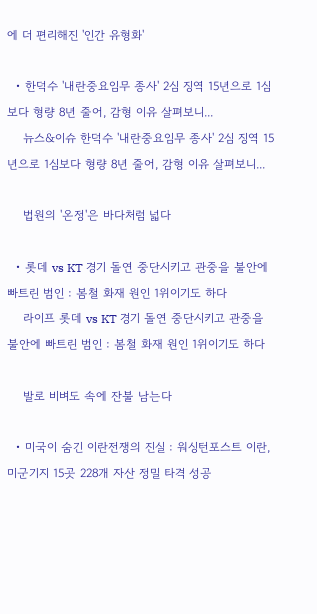에 더 편리해진 '인간 유형화'

  • 한덕수 '내란중요임무 종사' 2심 징역 15년으로 1심보다 형량 8년 줄어, 감형 이유 살펴보니...
    뉴스&이슈 한덕수 '내란중요임무 종사' 2심 징역 15년으로 1심보다 형량 8년 줄어, 감형 이유 살펴보니...

    법원의 '온정'은 바다처럼 넓다

  • 롯데 vs KT 경기 돌연 중단시키고 관중을 불안에 빠트린 범인 : 봄철 화재 원인 1위이기도 하다
    라이프 롯데 vs KT 경기 돌연 중단시키고 관중을 불안에 빠트린 범인 : 봄철 화재 원인 1위이기도 하다

    발로 비벼도 속에 잔불 남는다

  • 미국이 숨긴 이란전쟁의 진실 : 워싱턴포스트 이란, 미군기지 15곳 228개 자산 정밀 타격 성공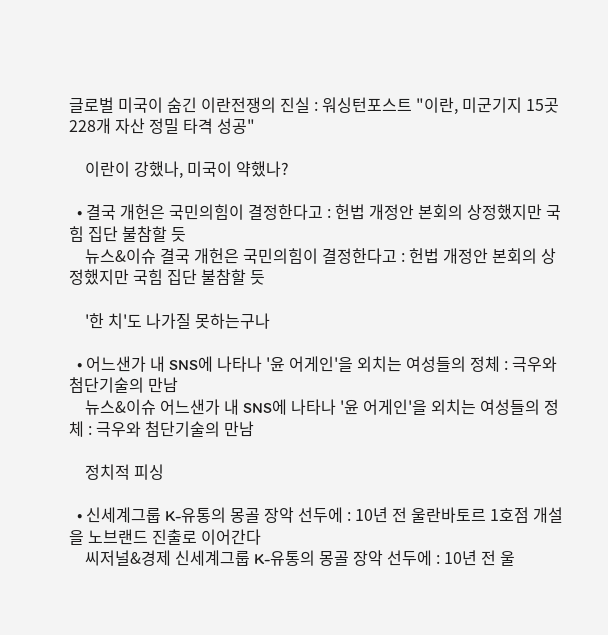글로벌 미국이 숨긴 이란전쟁의 진실 : 워싱턴포스트 "이란, 미군기지 15곳 228개 자산 정밀 타격 성공"

    이란이 강했나, 미국이 약했나?

  • 결국 개헌은 국민의힘이 결정한다고 : 헌법 개정안 본회의 상정했지만 국힘 집단 불참할 듯
    뉴스&이슈 결국 개헌은 국민의힘이 결정한다고 : 헌법 개정안 본회의 상정했지만 국힘 집단 불참할 듯

    '한 치'도 나가질 못하는구나

  • 어느샌가 내 SNS에 나타나 '윤 어게인'을 외치는 여성들의 정체 : 극우와 첨단기술의 만남
    뉴스&이슈 어느샌가 내 SNS에 나타나 '윤 어게인'을 외치는 여성들의 정체 : 극우와 첨단기술의 만남

    정치적 피싱

  • 신세계그룹 K-유통의 몽골 장악 선두에 : 10년 전 울란바토르 1호점 개설을 노브랜드 진출로 이어간다
    씨저널&경제 신세계그룹 K-유통의 몽골 장악 선두에 : 10년 전 울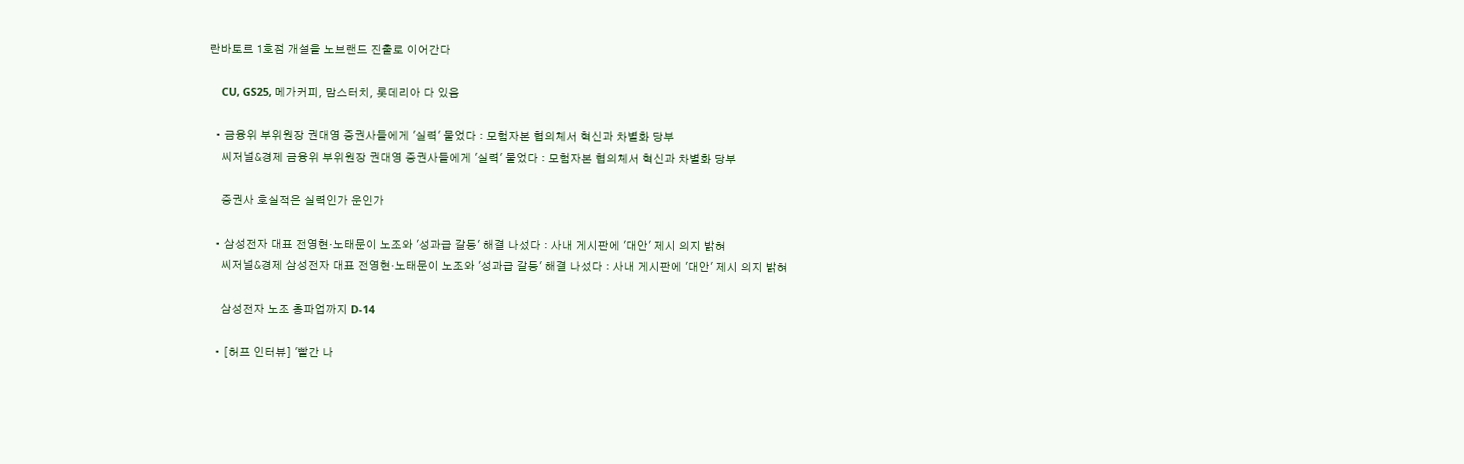란바토르 1호점 개설을 노브랜드 진출로 이어간다

    CU, GS25, 메가커피, 맘스터치, 롯데리아 다 있음

  • 금융위 부위원장 권대영 증권사들에게 '실력' 물었다 : 모험자본 협의체서 혁신과 차별화 당부
    씨저널&경제 금융위 부위원장 권대영 증권사들에게 '실력' 물었다 : 모험자본 협의체서 혁신과 차별화 당부

    증권사 호실적은 실력인가 운인가

  • 삼성전자 대표 전영현·노태문이 노조와 '성과급 갈등' 해결 나섰다 : 사내 게시판에 '대안' 제시 의지 밝혀
    씨저널&경제 삼성전자 대표 전영현·노태문이 노조와 '성과급 갈등' 해결 나섰다 : 사내 게시판에 '대안' 제시 의지 밝혀

    삼성전자 노조 총파업까지 D-14

  • [허프 인터뷰] '빨간 나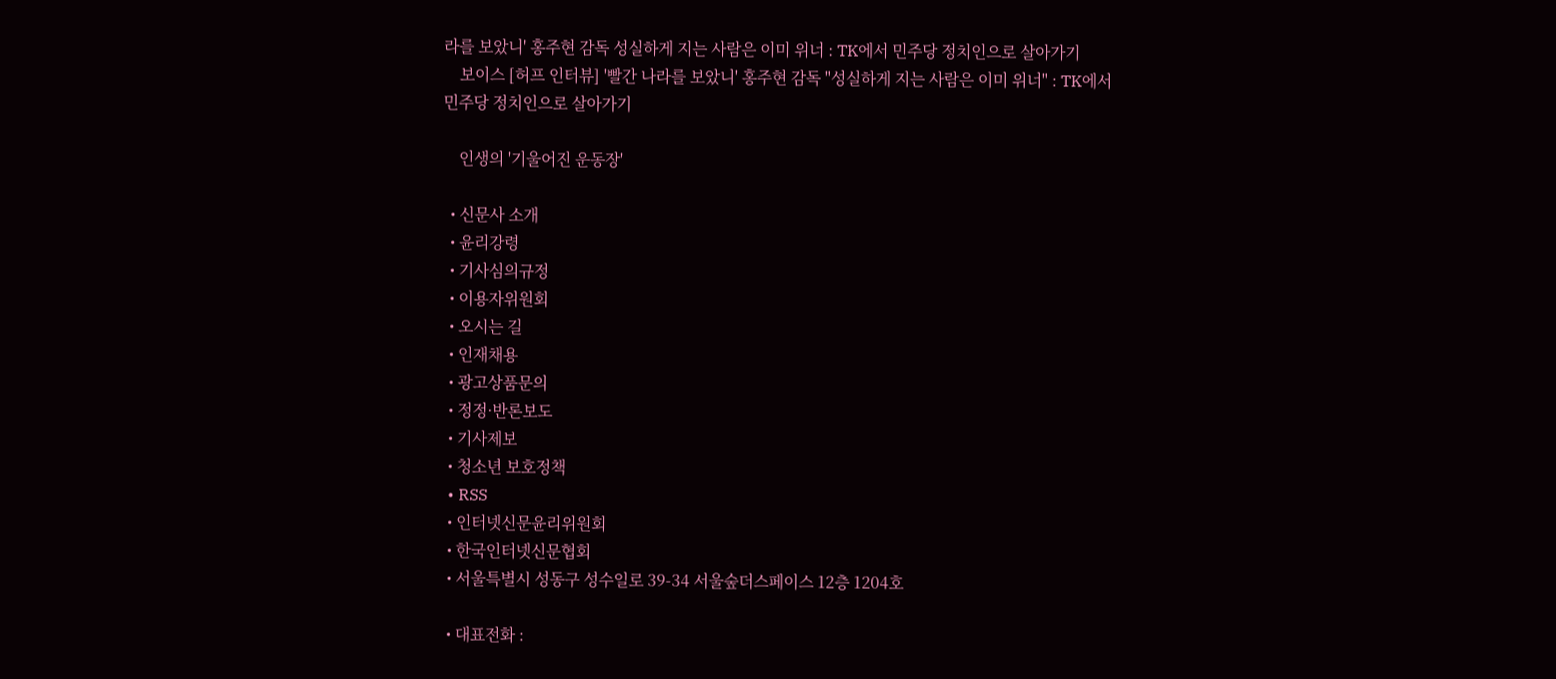라를 보았니' 홍주현 감독 성실하게 지는 사람은 이미 위너 : TK에서 민주당 정치인으로 살아가기
    보이스 [허프 인터뷰] '빨간 나라를 보았니' 홍주현 감독 "성실하게 지는 사람은 이미 위너" : TK에서 민주당 정치인으로 살아가기

    인생의 '기울어진 운동장'

  • 신문사 소개
  • 윤리강령
  • 기사심의규정
  • 이용자위원회
  • 오시는 길
  • 인재채용
  • 광고상품문의
  • 정정·반론보도
  • 기사제보
  • 청소년 보호정책
  • RSS
  • 인터넷신문윤리위원회
  • 한국인터넷신문협회
  • 서울특별시 성동구 성수일로 39-34 서울숲더스페이스 12층 1204호

  • 대표전화 :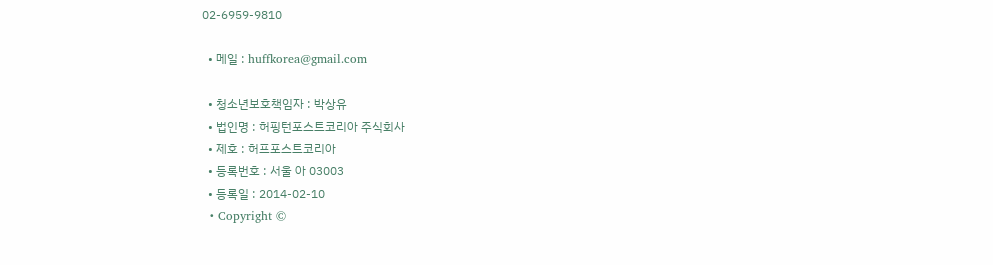02-6959-9810

  • 메일 : huffkorea@gmail.com

  • 청소년보호책임자 : 박상유
  • 법인명 : 허핑턴포스트코리아 주식회사
  • 제호 : 허프포스트코리아
  • 등록번호 : 서울 아 03003
  • 등록일 : 2014-02-10
  • Copyright ©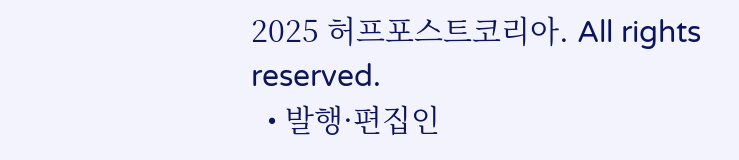2025 허프포스트코리아. All rights reserved.
  • 발행·편집인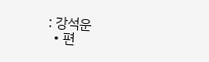: 강석운
  • 편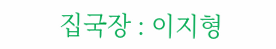집국장 : 이지형